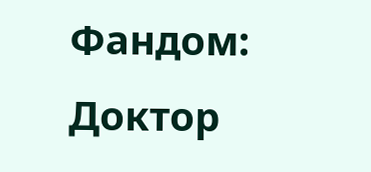Фандом: Доктор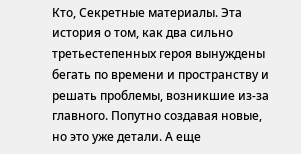Кто, Секретные материалы. Эта история о том, как два сильно третьестепенных героя вынуждены бегать по времени и пространству и решать проблемы, возникшие из-за главного. Попутно создавая новые, но это уже детали. А еще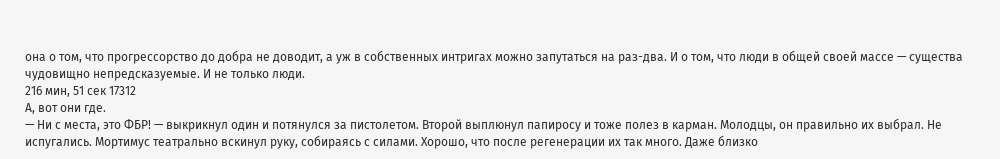она о том, что прогрессорство до добра не доводит, а уж в собственных интригах можно запутаться на раз-два. И о том, что люди в общей своей массе — существа чудовищно непредсказуемые. И не только люди.
216 мин, 51 сек 17312
А, вот они где.
— Ни с места, это ФБР! — выкрикнул один и потянулся за пистолетом. Второй выплюнул папиросу и тоже полез в карман. Молодцы, он правильно их выбрал. Не испугались. Мортимус театрально вскинул руку, собираясь с силами. Хорошо, что после регенерации их так много. Даже близко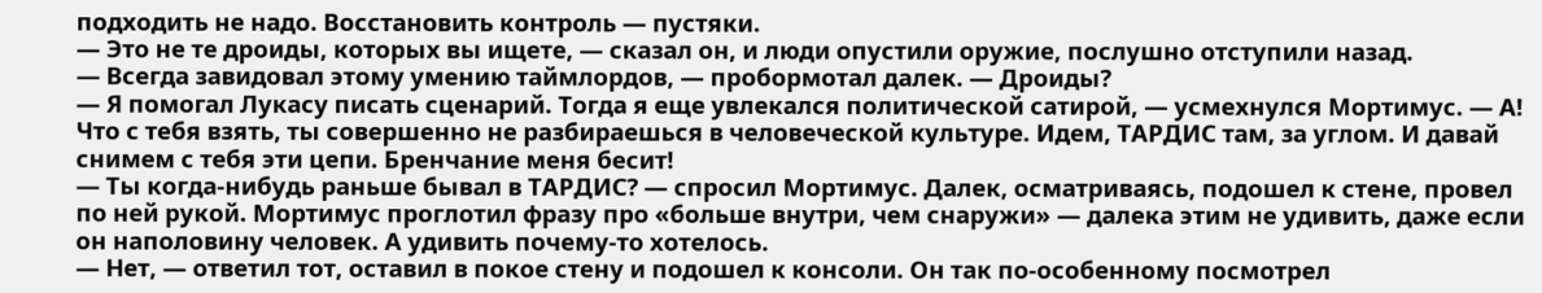подходить не надо. Восстановить контроль — пустяки.
— Это не те дроиды, которых вы ищете, — сказал он, и люди опустили оружие, послушно отступили назад.
— Всегда завидовал этому умению таймлордов, — пробормотал далек. — Дроиды?
— Я помогал Лукасу писать сценарий. Тогда я еще увлекался политической сатирой, — усмехнулся Мортимус. — А! Что с тебя взять, ты совершенно не разбираешься в человеческой культуре. Идем, ТАРДИС там, за углом. И давай снимем с тебя эти цепи. Бренчание меня бесит!
— Ты когда-нибудь раньше бывал в ТАРДИС? — спросил Мортимус. Далек, осматриваясь, подошел к стене, провел по ней рукой. Мортимус проглотил фразу про «больше внутри, чем снаружи» — далека этим не удивить, даже если он наполовину человек. А удивить почему-то хотелось.
— Нет, — ответил тот, оставил в покое стену и подошел к консоли. Он так по-особенному посмотрел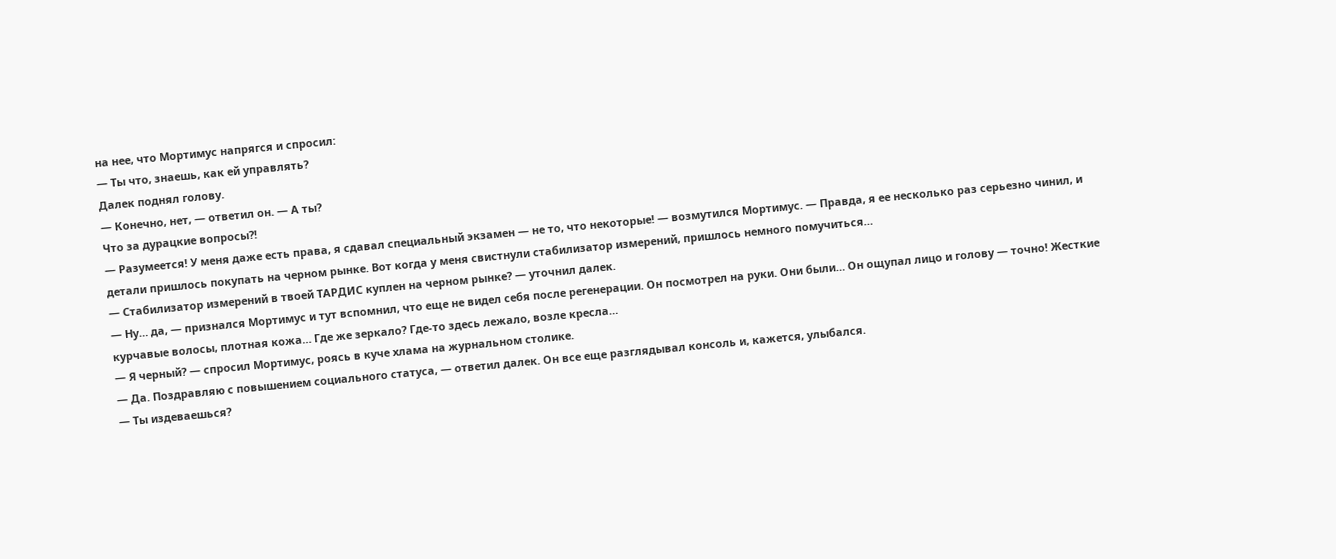на нее, что Мортимус напрягся и спросил:
— Ты что, знаешь, как ей управлять?
Далек поднял голову.
— Конечно, нет, — ответил он. — А ты?
Что за дурацкие вопросы?!
— Разумеется! У меня даже есть права, я сдавал специальный экзамен — не то, что некоторые! — возмутился Мортимус. — Правда, я ее несколько раз серьезно чинил, и детали пришлось покупать на черном рынке. Вот когда у меня свистнули стабилизатор измерений, пришлось немного помучиться…
— Стабилизатор измерений в твоей ТАРДИС куплен на черном рынке? — уточнил далек.
— Ну… да, — признался Мортимус и тут вспомнил, что еще не видел себя после регенерации. Он посмотрел на руки. Они были… Он ощупал лицо и голову — точно! Жесткие курчавые волосы, плотная кожа… Где же зеркало? Где-то здесь лежало, возле кресла…
— Я черный? — спросил Мортимус, роясь в куче хлама на журнальном столике.
— Да. Поздравляю с повышением социального статуса, — ответил далек. Он все еще разглядывал консоль и, кажется, улыбался.
— Ты издеваешься?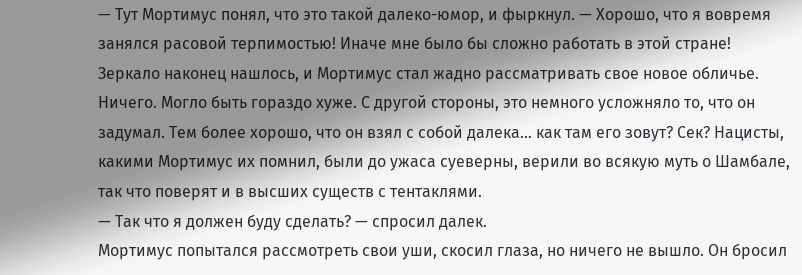— Тут Мортимус понял, что это такой далеко-юмор, и фыркнул. — Хорошо, что я вовремя занялся расовой терпимостью! Иначе мне было бы сложно работать в этой стране!
Зеркало наконец нашлось, и Мортимус стал жадно рассматривать свое новое обличье. Ничего. Могло быть гораздо хуже. С другой стороны, это немного усложняло то, что он задумал. Тем более хорошо, что он взял с собой далека… как там его зовут? Сек? Нацисты, какими Мортимус их помнил, были до ужаса суеверны, верили во всякую муть о Шамбале, так что поверят и в высших существ с тентаклями.
— Так что я должен буду сделать? — спросил далек.
Мортимус попытался рассмотреть свои уши, скосил глаза, но ничего не вышло. Он бросил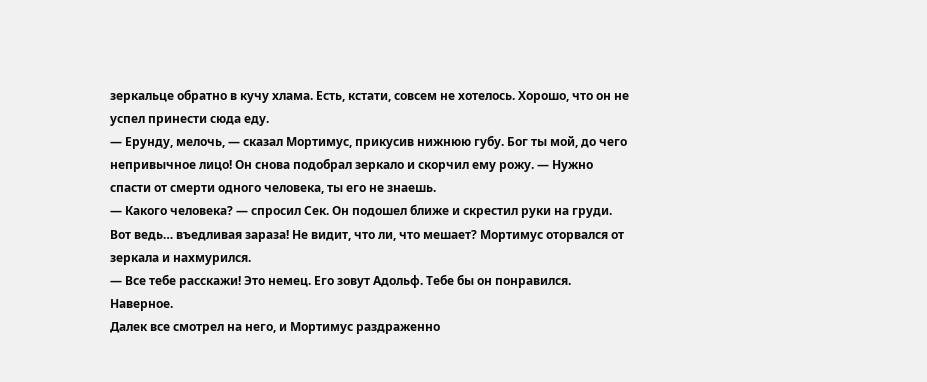зеркальце обратно в кучу хлама. Есть, кстати, совсем не хотелось. Хорошо, что он не успел принести сюда еду.
— Ерунду, мелочь, — сказал Мортимус, прикусив нижнюю губу. Бог ты мой, до чего непривычное лицо! Он снова подобрал зеркало и скорчил ему рожу. — Нужно спасти от смерти одного человека, ты его не знаешь.
— Какого человека? — спросил Сек. Он подошел ближе и скрестил руки на груди. Вот ведь… въедливая зараза! Не видит, что ли, что мешает? Мортимус оторвался от зеркала и нахмурился.
— Все тебе расскажи! Это немец. Его зовут Адольф. Тебе бы он понравился. Наверное.
Далек все смотрел на него, и Мортимус раздраженно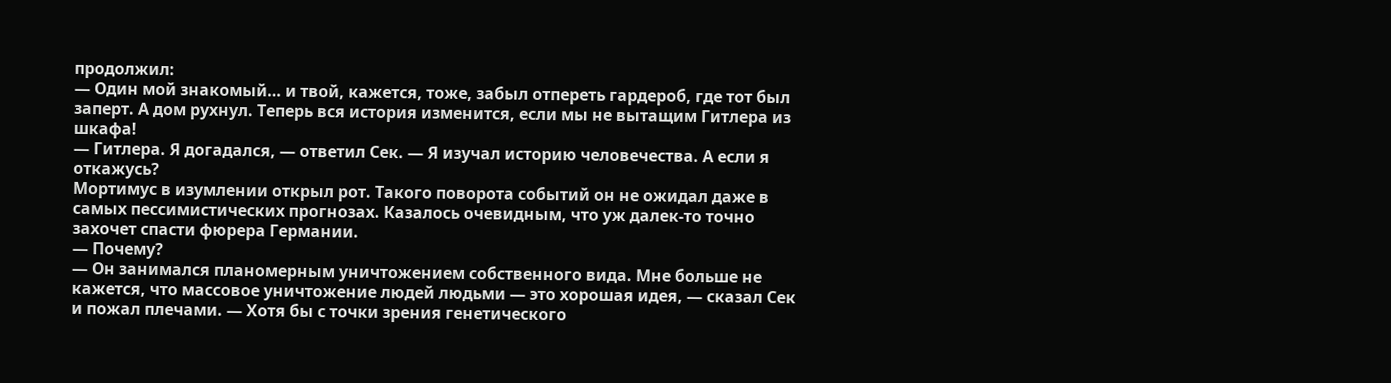продолжил:
— Один мой знакомый… и твой, кажется, тоже, забыл отпереть гардероб, где тот был заперт. А дом рухнул. Теперь вся история изменится, если мы не вытащим Гитлера из шкафа!
— Гитлера. Я догадался, — ответил Сек. — Я изучал историю человечества. А если я откажусь?
Мортимус в изумлении открыл рот. Такого поворота событий он не ожидал даже в самых пессимистических прогнозах. Казалось очевидным, что уж далек-то точно захочет спасти фюрера Германии.
— Почему?
— Он занимался планомерным уничтожением собственного вида. Мне больше не кажется, что массовое уничтожение людей людьми — это хорошая идея, — сказал Сек и пожал плечами. — Хотя бы с точки зрения генетического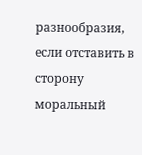разнообразия, если отставить в сторону моральный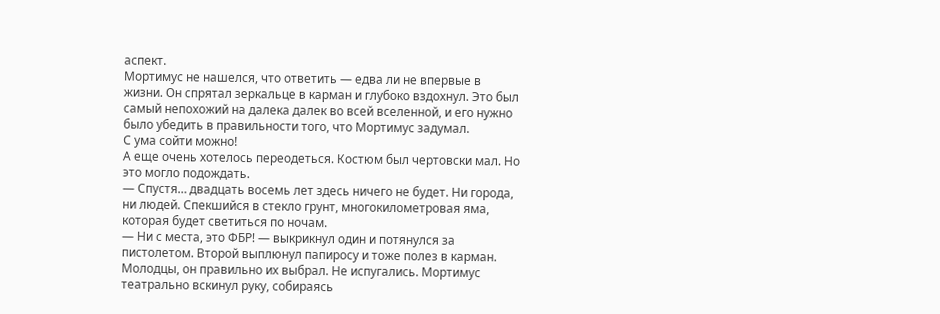аспект.
Мортимус не нашелся, что ответить — едва ли не впервые в жизни. Он спрятал зеркальце в карман и глубоко вздохнул. Это был самый непохожий на далека далек во всей вселенной, и его нужно было убедить в правильности того, что Мортимус задумал.
С ума сойти можно!
А еще очень хотелось переодеться. Костюм был чертовски мал. Но это могло подождать.
— Спустя… двадцать восемь лет здесь ничего не будет. Ни города, ни людей. Спекшийся в стекло грунт, многокилометровая яма, которая будет светиться по ночам.
— Ни с места, это ФБР! — выкрикнул один и потянулся за пистолетом. Второй выплюнул папиросу и тоже полез в карман. Молодцы, он правильно их выбрал. Не испугались. Мортимус театрально вскинул руку, собираясь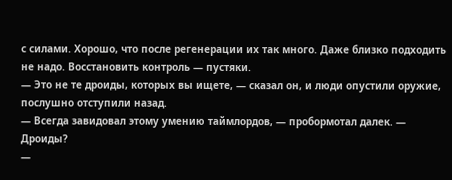с силами. Хорошо, что после регенерации их так много. Даже близко подходить не надо. Восстановить контроль — пустяки.
— Это не те дроиды, которых вы ищете, — сказал он, и люди опустили оружие, послушно отступили назад.
— Всегда завидовал этому умению таймлордов, — пробормотал далек. — Дроиды?
—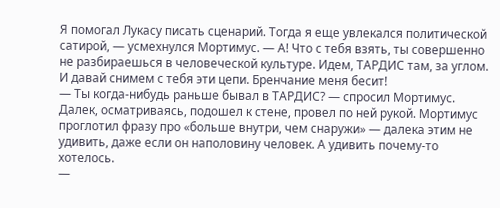Я помогал Лукасу писать сценарий. Тогда я еще увлекался политической сатирой, — усмехнулся Мортимус. — А! Что с тебя взять, ты совершенно не разбираешься в человеческой культуре. Идем, ТАРДИС там, за углом. И давай снимем с тебя эти цепи. Бренчание меня бесит!
— Ты когда-нибудь раньше бывал в ТАРДИС? — спросил Мортимус. Далек, осматриваясь, подошел к стене, провел по ней рукой. Мортимус проглотил фразу про «больше внутри, чем снаружи» — далека этим не удивить, даже если он наполовину человек. А удивить почему-то хотелось.
—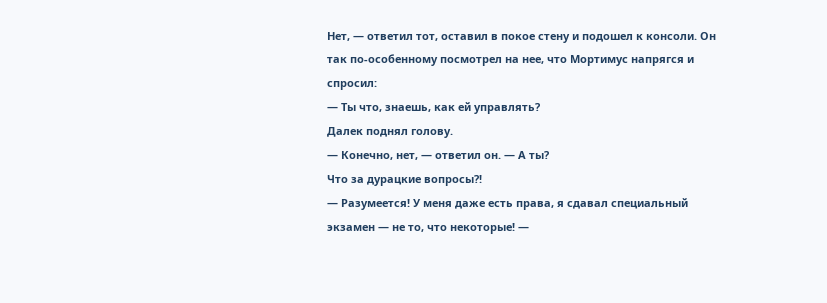Нет, — ответил тот, оставил в покое стену и подошел к консоли. Он так по-особенному посмотрел на нее, что Мортимус напрягся и спросил:
— Ты что, знаешь, как ей управлять?
Далек поднял голову.
— Конечно, нет, — ответил он. — А ты?
Что за дурацкие вопросы?!
— Разумеется! У меня даже есть права, я сдавал специальный экзамен — не то, что некоторые! —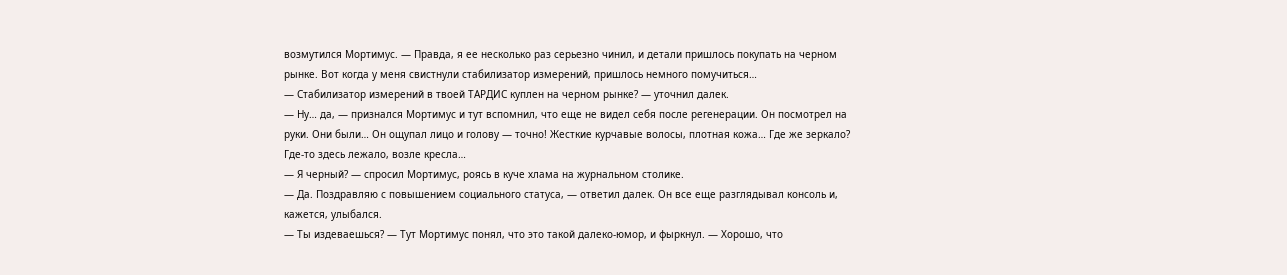возмутился Мортимус. — Правда, я ее несколько раз серьезно чинил, и детали пришлось покупать на черном рынке. Вот когда у меня свистнули стабилизатор измерений, пришлось немного помучиться…
— Стабилизатор измерений в твоей ТАРДИС куплен на черном рынке? — уточнил далек.
— Ну… да, — признался Мортимус и тут вспомнил, что еще не видел себя после регенерации. Он посмотрел на руки. Они были… Он ощупал лицо и голову — точно! Жесткие курчавые волосы, плотная кожа… Где же зеркало? Где-то здесь лежало, возле кресла…
— Я черный? — спросил Мортимус, роясь в куче хлама на журнальном столике.
— Да. Поздравляю с повышением социального статуса, — ответил далек. Он все еще разглядывал консоль и, кажется, улыбался.
— Ты издеваешься? — Тут Мортимус понял, что это такой далеко-юмор, и фыркнул. — Хорошо, что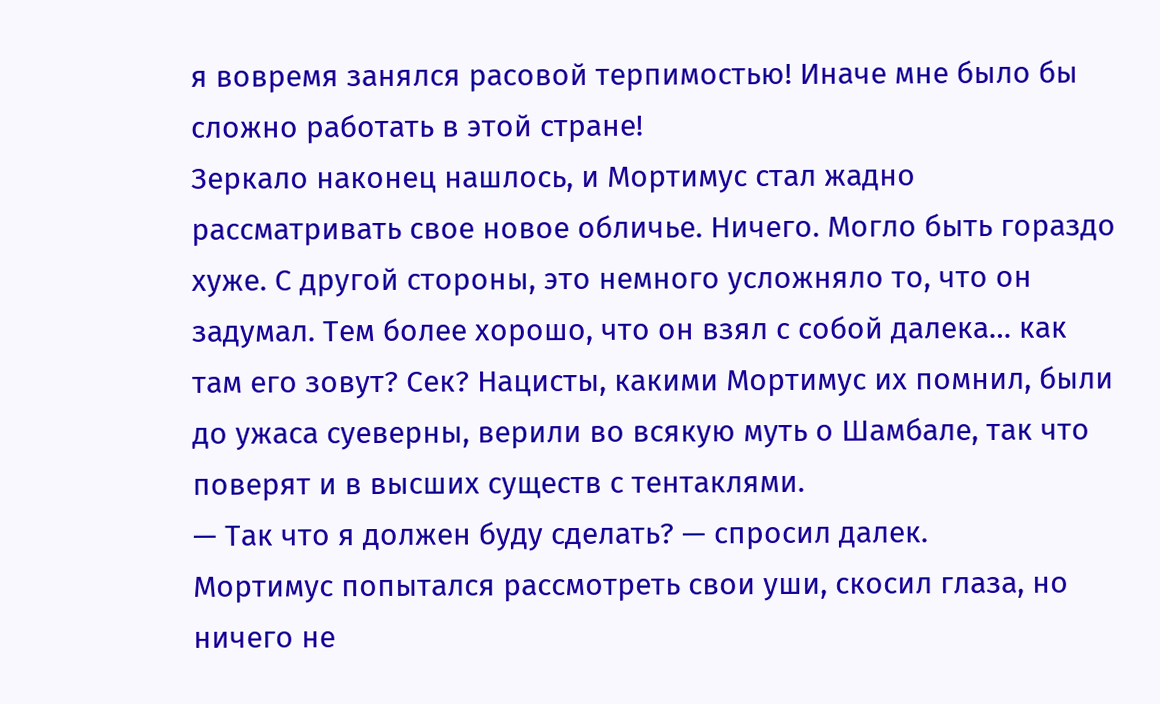я вовремя занялся расовой терпимостью! Иначе мне было бы сложно работать в этой стране!
Зеркало наконец нашлось, и Мортимус стал жадно рассматривать свое новое обличье. Ничего. Могло быть гораздо хуже. С другой стороны, это немного усложняло то, что он задумал. Тем более хорошо, что он взял с собой далека… как там его зовут? Сек? Нацисты, какими Мортимус их помнил, были до ужаса суеверны, верили во всякую муть о Шамбале, так что поверят и в высших существ с тентаклями.
— Так что я должен буду сделать? — спросил далек.
Мортимус попытался рассмотреть свои уши, скосил глаза, но ничего не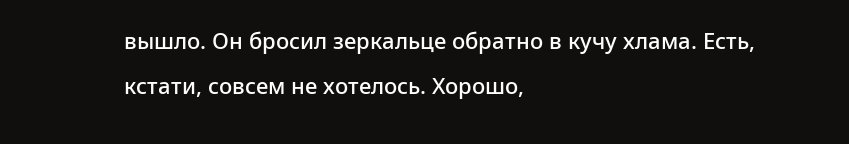вышло. Он бросил зеркальце обратно в кучу хлама. Есть, кстати, совсем не хотелось. Хорошо,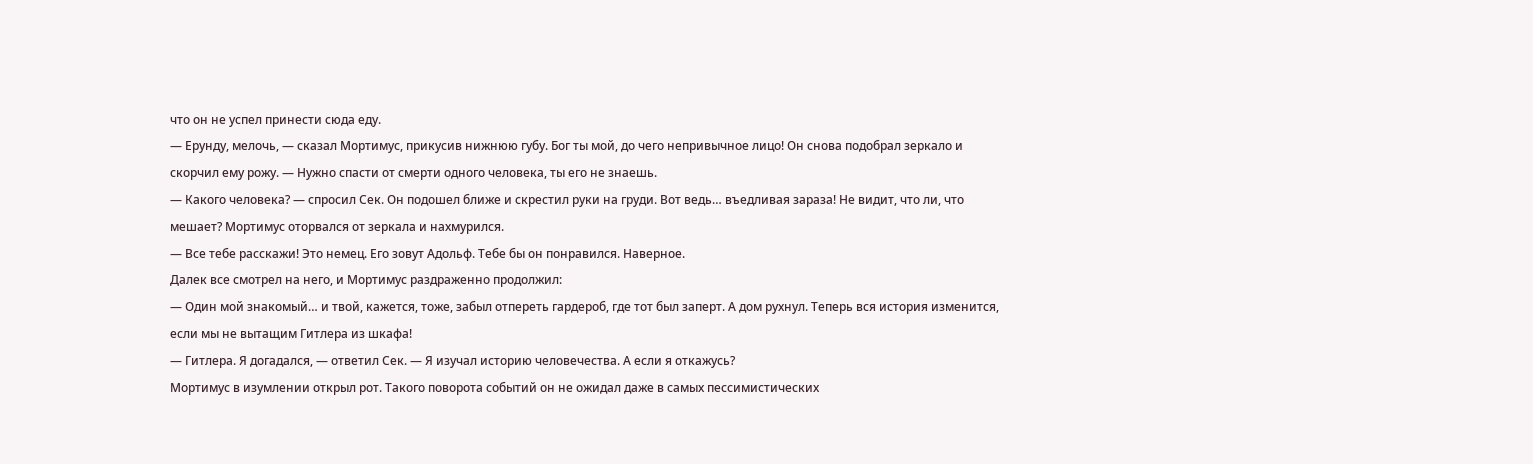что он не успел принести сюда еду.
— Ерунду, мелочь, — сказал Мортимус, прикусив нижнюю губу. Бог ты мой, до чего непривычное лицо! Он снова подобрал зеркало и скорчил ему рожу. — Нужно спасти от смерти одного человека, ты его не знаешь.
— Какого человека? — спросил Сек. Он подошел ближе и скрестил руки на груди. Вот ведь… въедливая зараза! Не видит, что ли, что мешает? Мортимус оторвался от зеркала и нахмурился.
— Все тебе расскажи! Это немец. Его зовут Адольф. Тебе бы он понравился. Наверное.
Далек все смотрел на него, и Мортимус раздраженно продолжил:
— Один мой знакомый… и твой, кажется, тоже, забыл отпереть гардероб, где тот был заперт. А дом рухнул. Теперь вся история изменится, если мы не вытащим Гитлера из шкафа!
— Гитлера. Я догадался, — ответил Сек. — Я изучал историю человечества. А если я откажусь?
Мортимус в изумлении открыл рот. Такого поворота событий он не ожидал даже в самых пессимистических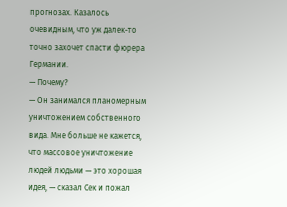прогнозах. Казалось очевидным, что уж далек-то точно захочет спасти фюрера Германии.
— Почему?
— Он занимался планомерным уничтожением собственного вида. Мне больше не кажется, что массовое уничтожение людей людьми — это хорошая идея, — сказал Сек и пожал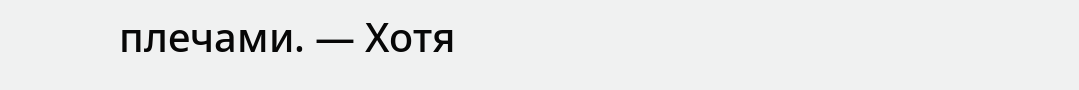плечами. — Хотя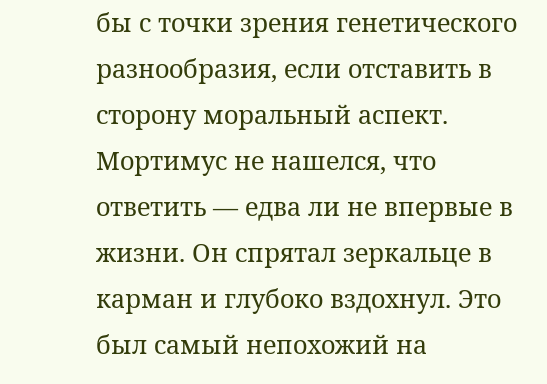бы с точки зрения генетического разнообразия, если отставить в сторону моральный аспект.
Мортимус не нашелся, что ответить — едва ли не впервые в жизни. Он спрятал зеркальце в карман и глубоко вздохнул. Это был самый непохожий на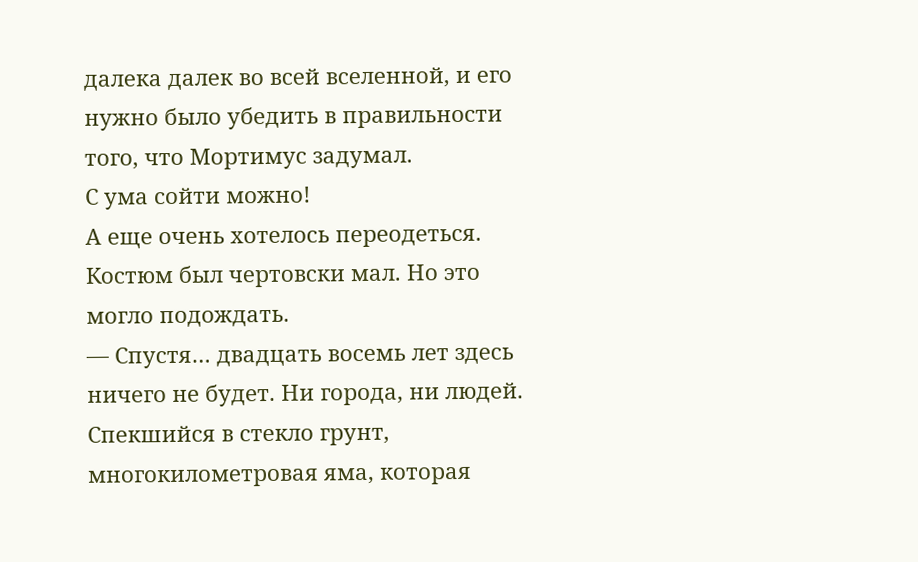далека далек во всей вселенной, и его нужно было убедить в правильности того, что Мортимус задумал.
С ума сойти можно!
А еще очень хотелось переодеться. Костюм был чертовски мал. Но это могло подождать.
— Спустя… двадцать восемь лет здесь ничего не будет. Ни города, ни людей. Спекшийся в стекло грунт, многокилометровая яма, которая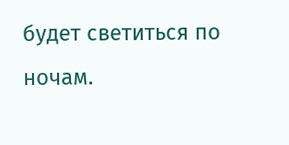будет светиться по ночам.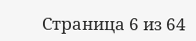Страница 6 из 64